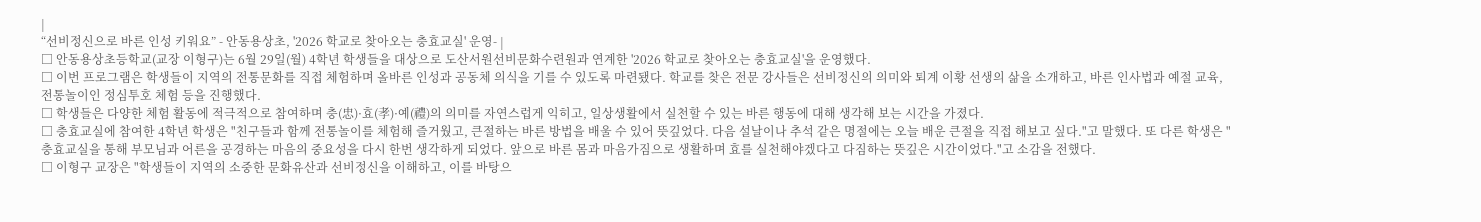|
“선비정신으로 바른 인성 키워요” - 안동용상초, '2026 학교로 찾아오는 충효교실' 운영- |
□ 안동용상초등학교(교장 이형구)는 6월 29일(월) 4학년 학생들을 대상으로 도산서원선비문화수련원과 연계한 '2026 학교로 찾아오는 충효교실'을 운영했다.
□ 이번 프로그램은 학생들이 지역의 전통문화를 직접 체험하며 올바른 인성과 공동체 의식을 기를 수 있도록 마련됐다. 학교를 찾은 전문 강사들은 선비정신의 의미와 퇴계 이황 선생의 삶을 소개하고, 바른 인사법과 예절 교육, 전통놀이인 정심투호 체험 등을 진행했다.
□ 학생들은 다양한 체험 활동에 적극적으로 참여하며 충(忠)·효(孝)·예(禮)의 의미를 자연스럽게 익히고, 일상생활에서 실천할 수 있는 바른 행동에 대해 생각해 보는 시간을 가졌다.
□ 충효교실에 참여한 4학년 학생은 "친구들과 함께 전통놀이를 체험해 즐거웠고, 큰절하는 바른 방법을 배울 수 있어 뜻깊었다. 다음 설날이나 추석 같은 명절에는 오늘 배운 큰절을 직접 해보고 싶다."고 말했다. 또 다른 학생은 "충효교실을 통해 부모님과 어른을 공경하는 마음의 중요성을 다시 한번 생각하게 되었다. 앞으로 바른 몸과 마음가짐으로 생활하며 효를 실천해야겠다고 다짐하는 뜻깊은 시간이었다."고 소감을 전했다.
□ 이형구 교장은 "학생들이 지역의 소중한 문화유산과 선비정신을 이해하고, 이를 바탕으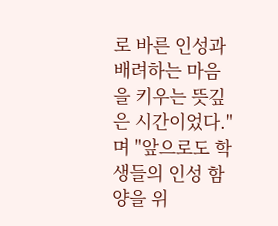로 바른 인성과 배려하는 마음을 키우는 뜻깊은 시간이었다."며 "앞으로도 학생들의 인성 함양을 위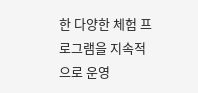한 다양한 체험 프로그램을 지속적으로 운영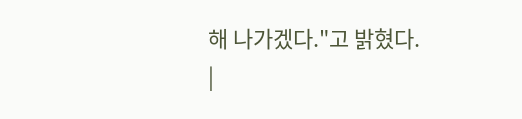해 나가겠다."고 밝혔다.
|